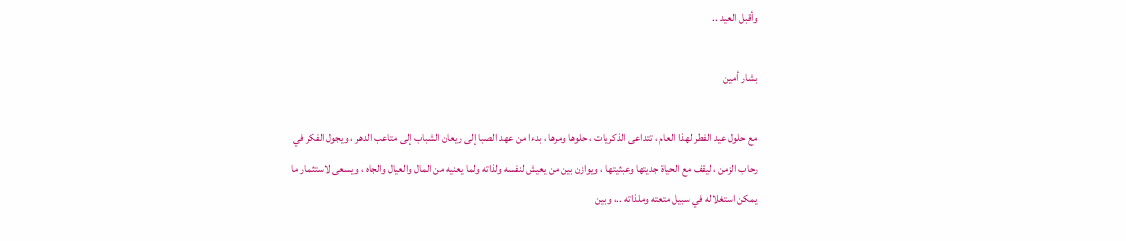وأقبل العيد ..

بشار أمين

مع حلول عيد الفطر لهذا العام ، تتداعى الذكريات ، حلوها ومرها ، بدءا من عهد الصبا إلى ريعان الشباب إلى متاعب الدهر ، ويجول الفكر في رحاب الزمن ، ليقف مع الحياة جديتها وعبثيتها ، ويوازن بين من يعيش لنفسه ولذاته ولما يعنيه من المال والعيال والجاه ، ويسعى لاستثمار ما يمكن استغلاله في سبيل متعته وملذاته ..، وبين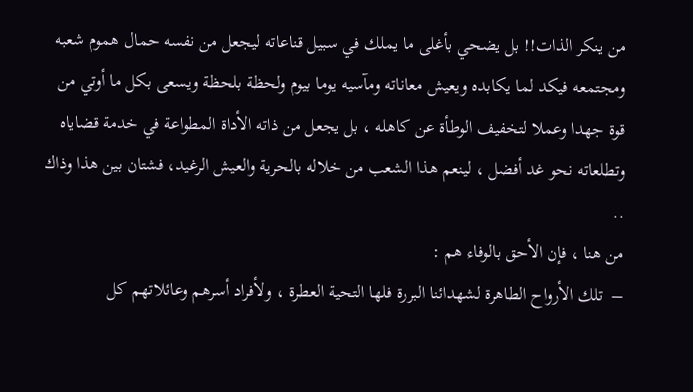من ينكر الذات!! بل يضحي بأغلى ما يملك في سبيل قناعاته ليجعل من نفسه حمال هموم شعبه ومجتمعه فيكد لما يكابده ويعيش معاناته ومآسيه يوما بيوم ولحظة بلحظة ويسعى بكل ما أوتي من قوة جهدا وعملا لتخفيف الوطأة عن كاهله ، بل يجعل من ذاته الأداة المطواعة في خدمة قضاياه وتطلعاته نحو غد أفضل ، لينعم هذا الشعب من خلاله بالحرية والعيش الرغيد، فشتان بين هذا وذاك ..
من هنا ، فإن الأحق بالوفاء هم :
–  تلك الأرواح الطاهرة لشهدائنا البررة فلها التحية العطرة ، ولأفراد أسرهم وعائلاتهم كل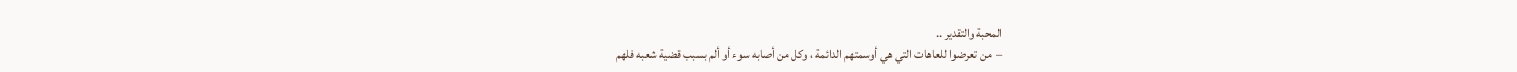المحبة والتقدير ..
–  من تعرضوا للعاهات التي هي أوسمتهم الدائمة ، وكل من أصابه سوء أو ألم بسبب قضية شعبه فلهم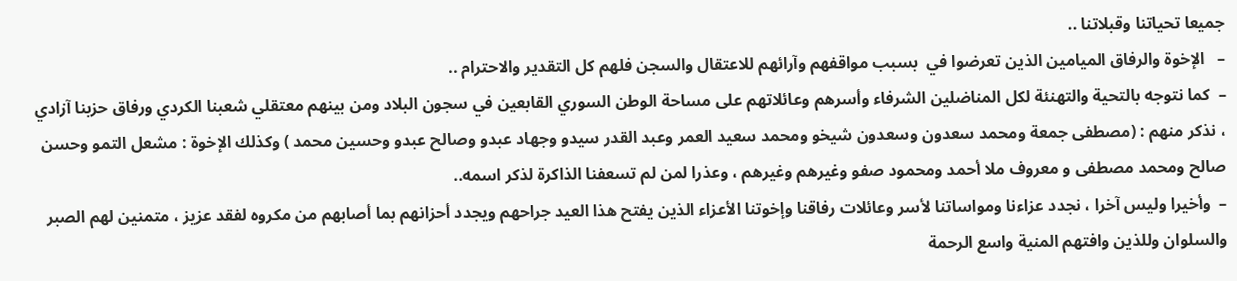جميعا تحياتنا وقبلاتنا ..
–   الإخوة والرفاق الميامين الذين تعرضوا في  بسبب مواقفهم وآرائهم للاعتقال والسجن فلهم كل التقدير والاحترام ..
–  كما نتوجه بالتحية والتهنئة لكل المناضلين الشرفاء وأسرهم وعائلاتهم على مساحة الوطن السوري القابعين في سجون البلاد ومن بينهم معتقلي شعبنا الكردي ورفاق حزبنا آزادي ، نذكر منهم : (مصطفى جمعة ومحمد سعدون وسعدون شيخو ومحمد سعيد العمر وعبد القدر سيدو وجهاد عبدو وصالح عبدو وحسين محمد ) وكذلك الإخوة : مشعل التمو وحسن صالح ومحمد مصطفى و معروف ملا أحمد ومحمود صفو وغيرهم وغيرهم ، وعذرا لمن لم تسعفنا الذاكرة لذكر اسمه..
–  وأخيرا وليس آخرا ، نجدد عزاءنا ومواساتنا لأسر وعائلات رفاقنا وإخوتنا الأعزاء الذين يفتح هذا العيد جراحهم ويجدد أحزانهم بما أصابهم من مكروه لفقد عزيز ، متمنين لهم الصبر والسلوان وللذين وافتهم المنية واسع الرحمة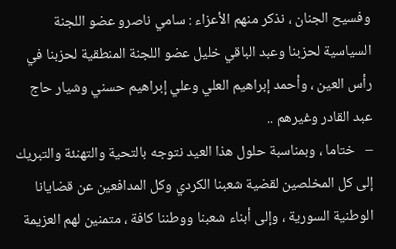وفسيح الجنان ، نذكر منهم الأعزاء : سامي ناصرو عضو اللجنة السياسية لحزبنا وعبد الباقي خليل عضو اللجنة المنطقية لحزبنا في رأس العين ، وأحمد إبراهيم العلي وعلي إبراهيم حسني وشيار حاج عبد القادر وغيرهم ..
–   ختاما ، وبمناسبة حلول هذا العيد نتوجه بالتحية والتهنئة والتبريك إلى كل المخلصين لقضية شعبنا الكردي وكل المدافعين عن قضايانا الوطنية السورية ، وإلى أبناء شعبنا ووطننا كافة ، متمنين لهم العزيمة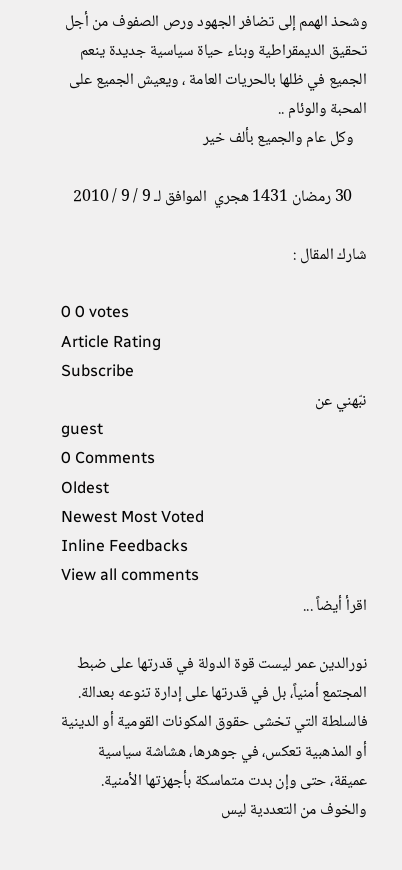وشحذ الهمم إلى تضافر الجهود ورص الصفوف من أجل تحقيق الديمقراطية وبناء حياة سياسية جديدة ينعم الجميع في ظلها بالحريات العامة ، ويعيش الجميع على المحبة والوئام ..
    وكل عام والجميع بألف خير

    30 رمضان 1431 هجري  الموافق لـ 9 / 9 / 2010

شارك المقال :

0 0 votes
Article Rating
Subscribe
نبّهني عن
guest
0 Comments
Oldest
Newest Most Voted
Inline Feedbacks
View all comments
اقرأ أيضاً ...

نورالدين عمر ليست قوة الدولة في قدرتها على ضبط المجتمع أمنياً، بل في قدرتها على إدارة تنوعه بعدالة. فالسلطة التي تخشى حقوق المكونات القومية أو الدينية أو المذهبية تعكس، في جوهرها، هشاشة سياسية عميقة، حتى وإن بدت متماسكة بأجهزتها الأمنية. والخوف من التعددية ليس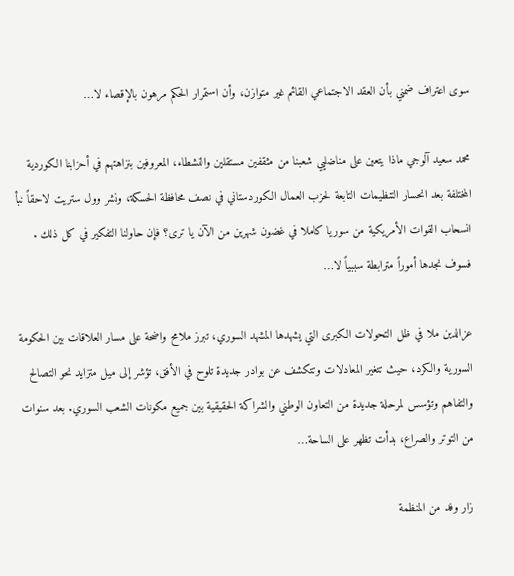سوى اعتراف ضمني بأن العقد الاجتماعي القائم غير متوازن، وأن استمرار الحكم مرهون بالإقصاء لا…

محمد سعيد آلوجي ماذا يتعين على مناضليي شعبنا من مثقفين مستقلين والنشطاء، المعروفين بنزاهتهم في أحزابنا الكوردية المختلفة بعد انحسار التنظيمات التابعة لحزب العمال الكوردستاني في نصف محافظة الحسكة، ونشر وول ستريت لاحقاً نبأ انسحاب القوات الأمريكية من سوريا كاملا في غضون شهرين من الآن يا ترى؟ فإن حاولنا التفكير في كل ذلك . فسوف نجدها أموراً مترابطة سببياً لا…

عزالدين ملا في ظل التحولات الكبرى التي يشهدها المشهد السوري، تبرز ملامح واضحة على مسار العلاقات بين الحكومة السورية والكرد، حيث تتغير المعادلات وتتكشف عن بوادر جديدة تلوح في الأفق، تؤشر إلى ميل متزايد نحو التصالح والتفاهم وتؤسس لمرحلة جديدة من التعاون الوطني والشراكة الحقيقية بين جميع مكونات الشعب السوري. بعد سنوات من التوتر والصراع، بدأت تظهر على الساحة…

زار وفد من المنظمة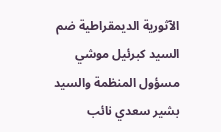الآثورية الديمقراطية ضم السيد كبرئيل موشي مسؤول المنظمة والسيد بشير سعدي نائب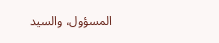المسؤول، والسيد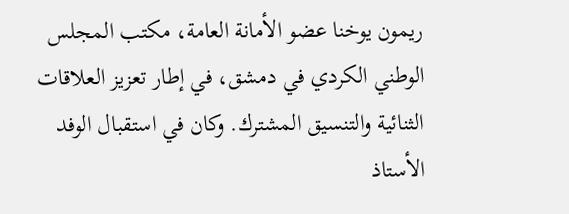ريمون يوخنا عضو الأمانة العامة، مكتب المجلس الوطني الكردي في دمشق، في إطار تعزيز العلاقات الثنائية والتنسيق المشترك. وكان في استقبال الوفد الأستاذ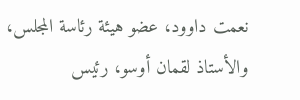نعمت داوود، عضو هيئة رئاسة المجلس، والأستاذ لقمان أوسو، رئيس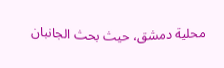محلية دمشق، حيث بحث الجانبان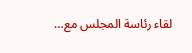لقاء رئاسة المجلس مع…